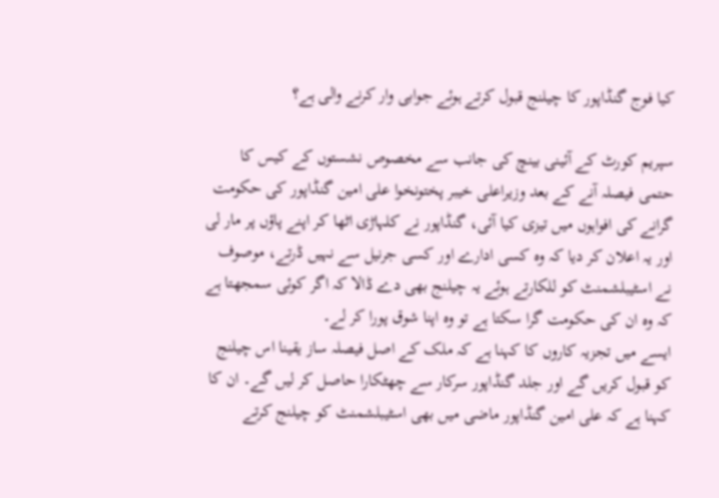کیا فوج گنڈاپور کا چیلنج قبول کرتے ہوئے جوابی وار کرنے والی ہے؟

سپریم کورٹ کے آئینی بینچ کی جانب سے مخصوص نشستوں کے کیس کا حتمی فیصلہ آنے کے بعد وزیراعلی خیبر پختونخوا علی امین گنڈاپور کی حکومت گرانے کی افواہوں میں تیزی کیا آئی، گنڈاپور نے کلہاڑی اٹھا کر اپنے پاؤں پر مار لی اور یہ اعلان کر دیا کہ وہ کسی ادارے اور کسی جرنیل سے نہیں ڈرتے، موصوف نے اسٹیبلشمنٹ کو للکارتے ہوئے یہ چیلنج بھی دے ڈالا کہ اگر کوئی سمجھتا ہے کہ وہ ان کی حکومت گرا سکتا ہے تو وہ اپنا شوق پورا کر لے۔
ایسے میں تجزیہ کاروں کا کہنا ہے کہ ملک کے اصل فیصلہ ساز یقینا اس چیلنج کو قبول کریں گے اور جلد گنڈاپور سرکار سے چھٹکارا حاصل کر لیں گے۔ ان کا کہنا ہے کہ علی امین گنڈاپور ماضی میں بھی اسٹیبلشمنٹ کو چیلنج کرتے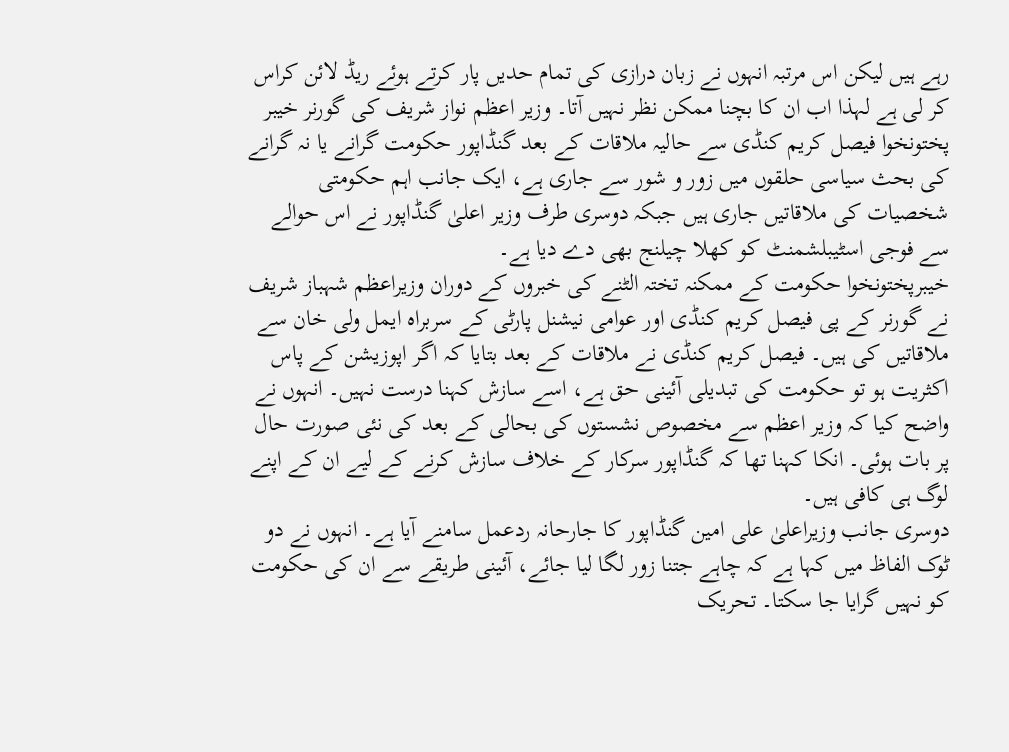رہے ہیں لیکن اس مرتبہ انہوں نے زبان درازی کی تمام حدیں پار کرتے ہوئے ریڈ لائن کراس کر لی ہے لہذا اب ان کا بچنا ممکن نظر نہیں آتا۔ وزیر اعظم نواز شریف کی گورنر خیبر پختونخوا فیصل کریم کنڈی سے حالیہ ملاقات کے بعد گنڈاپور حکومت گرانے یا نہ گرانے کی بحث سیاسی حلقوں میں زور و شور سے جاری ہے، ایک جانب اہم حکومتی شخصیات کی ملاقاتیں جاری ہیں جبکہ دوسری طرف وزیر اعلیٰ گنڈاپور نے اس حوالے سے فوجی اسٹیبلشمنٹ کو کھلا چیلنج بھی دے دیا ہے۔
خیبرپختونخوا حکومت کے ممکنہ تختہ الٹنے کی خبروں کے دوران وزیراعظم شہباز شریف نے گورنر کے پی فیصل کریم کنڈی اور عوامی نیشنل پارٹی کے سربراہ ایمل ولی خان سے ملاقاتیں کی ہیں۔ فیصل کریم کنڈی نے ملاقات کے بعد بتایا کہ اگر اپوزیشن کے پاس اکثریت ہو تو حکومت کی تبدیلی آئینی حق ہے، اسے سازش کہنا درست نہیں۔ انہوں نے واضح کیا کہ وزیر اعظم سے مخصوص نشستوں کی بحالی کے بعد کی نئی صورت حال پر بات ہوئی۔ انکا کہنا تھا کہ گنڈاپور سرکار کے خلاف سازش کرنے کے لیے ان کے اپنے لوگ ہی کافی ہیں۔
دوسری جانب وزیراعلیٰ علی امین گنڈاپور کا جارحانہ ردعمل سامنے آیا ہے۔ انہوں نے دو ٹوک الفاظ میں کہا ہے کہ چاہے جتنا زور لگا لیا جائے، آئینی طریقے سے ان کی حکومت کو نہیں گرایا جا سکتا۔ تحریک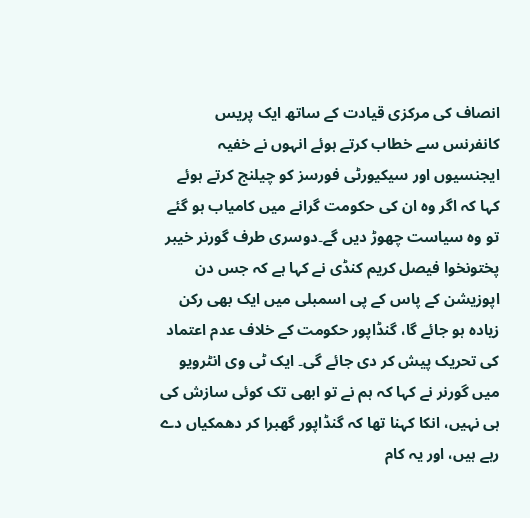انصاف کی مرکزی قیادت کے ساتھ ایک پریس کانفرنس سے خطاب کرتے ہوئے انہوں نے خفیہ ایجنسیوں اور سیکیورٹی فورسز کو چیلنج کرتے ہوئے کہا کہ اگر وہ ان کی حکومت گرانے میں کامیاب ہو گئے تو وہ سیاست چھوڑ دیں گے۔دوسری طرف گورنر خیبر پختونخوا فیصل کریم کنڈی نے کہا ہے کہ جس دن اپوزیشن کے پاس کے پی اسمبلی میں ایک بھی رکن زیادہ ہو جائے گا، گنڈاپور حکومت کے خلاف عدم اعتماد کی تحریک پیش کر دی جائے گی۔ ایک ٹی وی انٹرویو میں گورنر نے کہا کہ ہم نے تو ابھی تک کوئی سازش کی ہی نہیں، انکا کہنا تھا کہ گنڈاپور گھبرا کر دھمکیاں دے رہے ہیں، اور یہ کام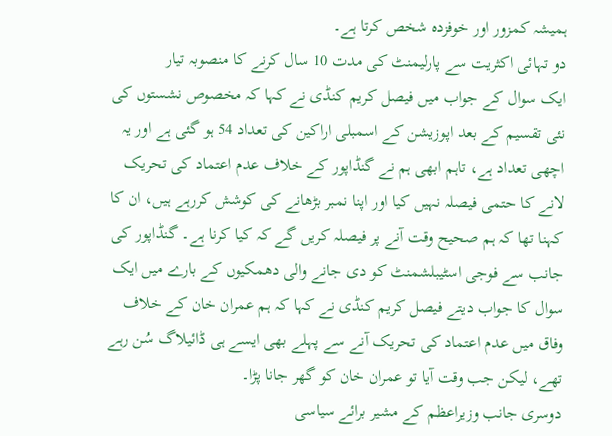ہمیشہ کمزور اور خوفزدہ شخص کرتا ہے۔
دو تہائی اکثریت سے پارلیمنٹ کی مدت 10 سال کرنے کا منصوبہ تیار
ایک سوال کے جواب میں فیصل کریم کنڈی نے کہا کہ مخصوص نشستوں کی نئی تقسیم کے بعد اپوزیشن کے اسمبلی اراکین کی تعداد 54 ہو گئی ہے اور یہ اچھی تعداد ہے، تاہم ابھی ہم نے گنڈاپور کے خلاف عدم اعتماد کی تحریک لانے کا حتمی فیصلہ نہیں کیا اور اپنا نمبر بڑھانے کی کوشش کررہے ہیں، ان کا کہنا تھا کہ ہم صحیح وقت آنے پر فیصلہ کریں گے کہ کیا کرنا ہے۔ گنڈاپور کی جانب سے فوجی اسٹیبلشمنٹ کو دی جانے والی دھمکیوں کے بارے میں ایک سوال کا جواب دیتے فیصل کریم کنڈی نے کہا کہ ہم عمران خان کے خلاف وفاق میں عدم اعتماد کی تحریک آنے سے پہلے بھی ایسے ہی ڈائیلاگ سُن رہے تھے، لیکن جب وقت آیا تو عمران خان کو گھر جانا پڑا۔
دوسری جانب وزیراعظم کے مشیر برائے سیاسی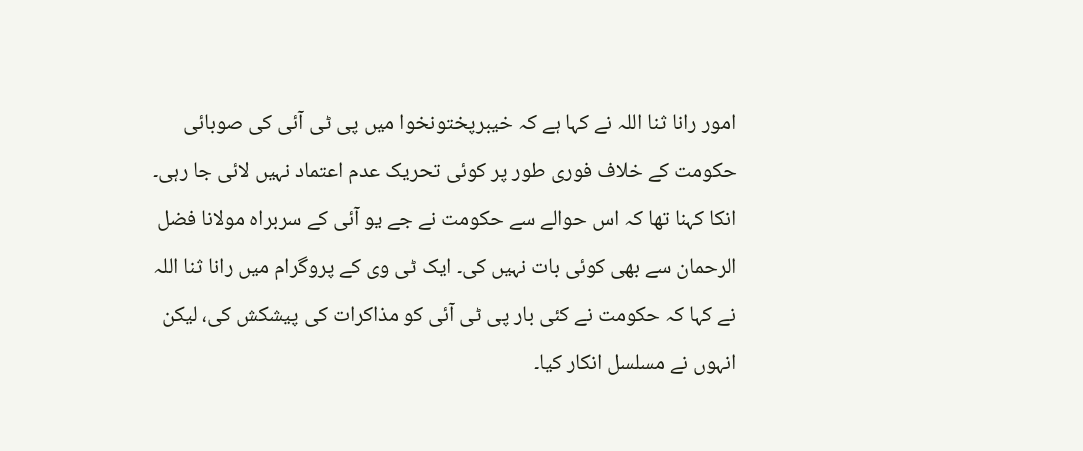امور رانا ثنا اللہ نے کہا ہے کہ خیبرپختونخوا میں پی ٹی آئی کی صوبائی حکومت کے خلاف فوری طور پر کوئی تحریک عدم اعتماد نہیں لائی جا رہی۔ انکا کہنا تھا کہ اس حوالے سے حکومت نے جے یو آئی کے سربراہ مولانا فضل الرحمان سے بھی کوئی بات نہیں کی۔ ایک ٹی وی کے پروگرام میں رانا ثنا اللہ نے کہا کہ حکومت نے کئی بار پی ٹی آئی کو مذاکرات کی پیشکش کی، لیکن انہوں نے مسلسل انکار کیا۔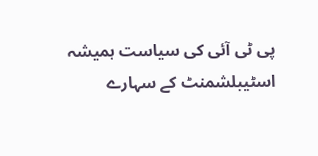پی ٹی آئی کی سیاست ہمیشہ اسٹیبلشمنٹ کے سہارے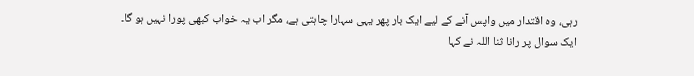رہی، وہ اقتدار میں واپس آنے کے لیے ایک بار پھر یہی سہارا چاہتی ہے، مگر اب یہ خواب کبھی پورا نہیں ہو گا۔
ایک سوال پر رانا ثنا اللہ نے کہا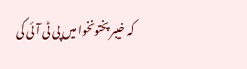کہ خیبر پختونخوا میں پی ٹی آئی کی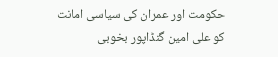حکومت اور عمران کی سیاسی امانت کو علی امین گنڈاپور بخوبی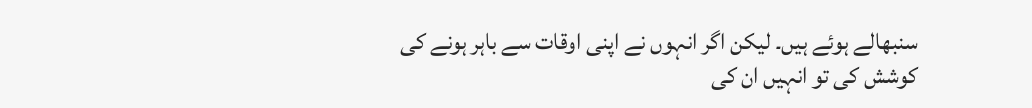سنبھالے ہوئے ہیں۔ لیکن اگر انہوں نے اپنی اوقات سے باہر ہونے کی کوشش کی تو انہیں ان کی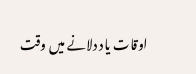اوقات یاد دلانے میں وقت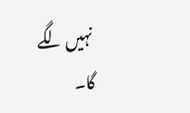نہیں لگے گا۔